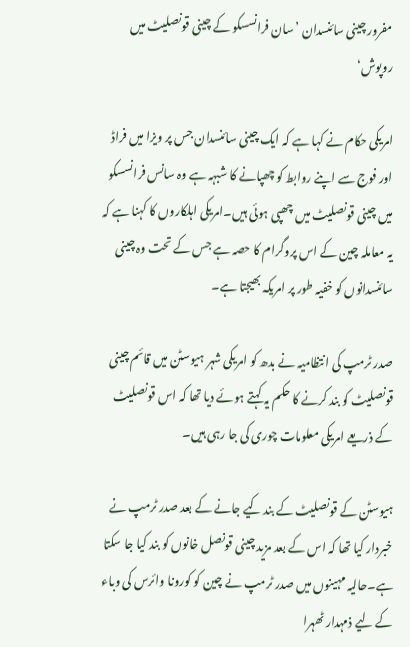مفرور چینی سائنسدان ’سان فرانسسکو کے چینی قونصلیٹ میں روپوش‘

امریکی حکام نے کہا ہے کہ ایک چینی سائنسدان جس پر ویزا میں فراڈ اور فوج سے اپنے روابط کو چھپانے کا شبہہ ہے وہ سانس فرانسسکو میں چینی قونصلیٹ میں چھپی ہوئی ہیں۔امریکی اہلکاروں کا کہنا ہے کہ یہ معاملہ چین کے اس پروگرام کا حصہ ہے جس کے تحت وہ چینی سائنسدانوں کو خفیہ طور پر امریکہ بھیجتا ہے۔

صدر ٹرمپ کی انتظامیہ نے بدھ کو امریکی شہر ہیوسٹن میں قائم چینی قونصلیٹ کو بند کرنے کا حکم یہ کہتے ہوئے دیا تھا کہ اس قونصلیٹ کے ذریعے امریکی معلومات چوری کی جا رہی ہیں۔

ہیوسٹن کے قونصلیٹ کے بند کیے جانے کے بعد صدر ٹرمپ نے خبردار کیا تھا کہ اس کے بعد مزید چینی قونصل خانوں کو بند کیا جا سکتا ہے۔حالیہ مہینوں میں صدر ٹرمپ نے چین کو کورونا وائرس کی وباء کے لیے ذمہدار ٹھہرا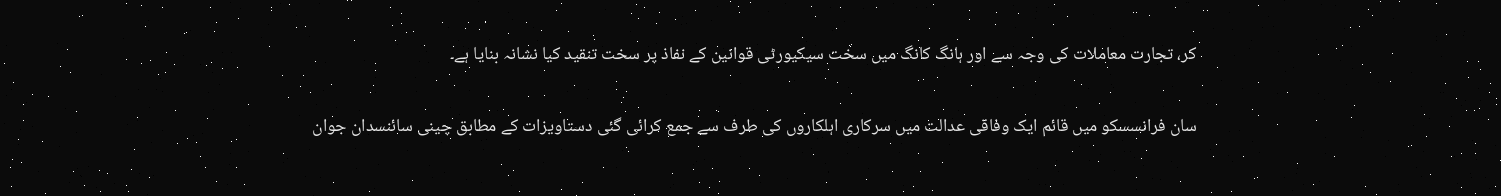کر، تجارت معاملات کی وجہ سے اور ہانگ کانگ میں سخت سیکیورٹی قوانین کے نفاذ پر سخت تنقید کیا نشانہ بنایا ہے۔

سان فرانسسکو میں قائم ایک وفاقی عدالت میں سرکاری اہلکاروں کی طرف سے جمع کرائی گئی دستاویزات کے مطابق چینی سائنسدان جوان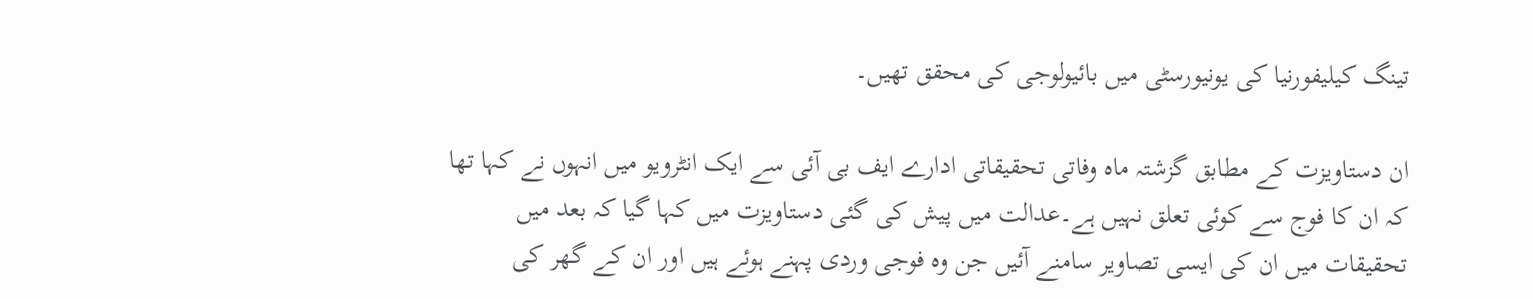تینگ کیلیفورنیا کی یونیورسٹی میں بائیولوجی کی محقق تھیں۔

ان دستاویزت کے مطابق گزشتہ ماہ وفاتی تحقیقاتی ادارے ایف بی آئی سے ایک انٹرویو میں انہوں نے کہا تھا کہ ان کا فوج سے کوئی تعلق نہیں ہے۔عدالت میں پیش کی گئی دستاویزت میں کہا گیا کہ بعد میں تحقیقات میں ان کی ایسی تصاویر سامنے آئیں جن وہ فوجی وردی پہنے ہوئے ہیں اور ان کے گھر کی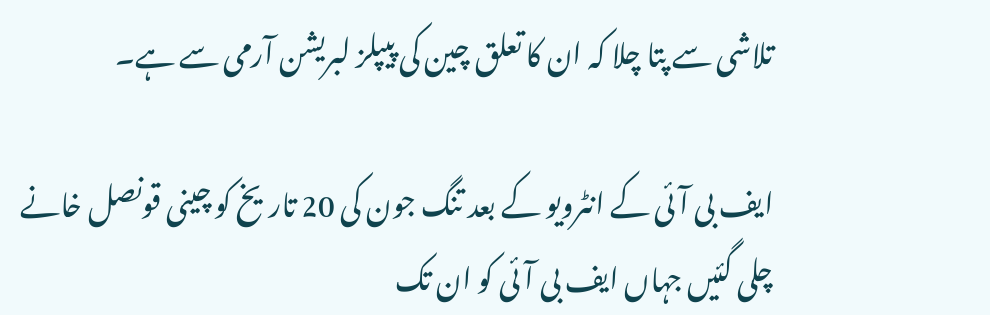تلاشی سے پتا چلا کہ ان کا تعلق چین کی پیپلز لبریشن آرمی سے ہے۔

ایف بی آئی کے انٹرویو کے بعد تنگ جون کی 20 تاریخ کو چینی قونصل خانے چلی گئیں جہاں ایف بی آئی کو ان تک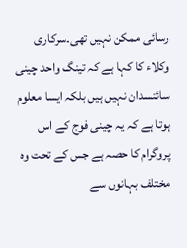رسائی ممکن نہیں تھی۔سرکاری وکلاء کا کہا ہے کہ تینگ واحد چینی سائنسدان نہیں ہیں بلکہ ایسا معلوم ہوتا ہے کہ یہ چینی فوج کے اس پروگرام کا حصہ ہے جس کے تحت وہ مختلف بہانوں سے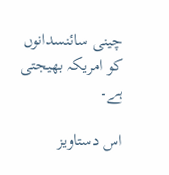چینی سائنسدانوں کو امریکہ بھیجتی ہے۔

اس دستاویز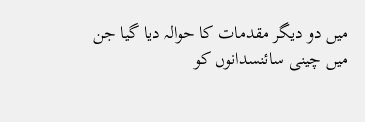میں دو دیگر مقدمات کا حوالہ دیا گیا جن میں چینی سائنسدانوں کو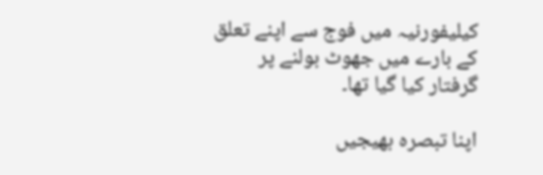کیلیفورنیہ میں فوج سے اپنے تعلق کے بارے میں جھوٹ بولنے پر گرفتار کیا گیا تھا۔

اپنا تبصرہ بھیجیں